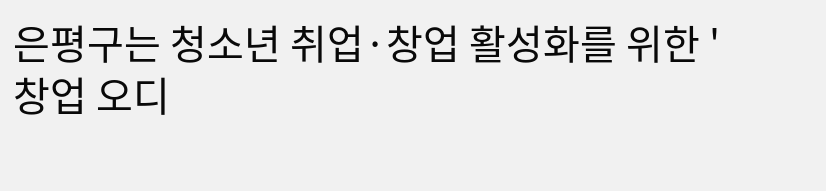은평구는 청소년 취업·창업 활성화를 위한 '창업 오디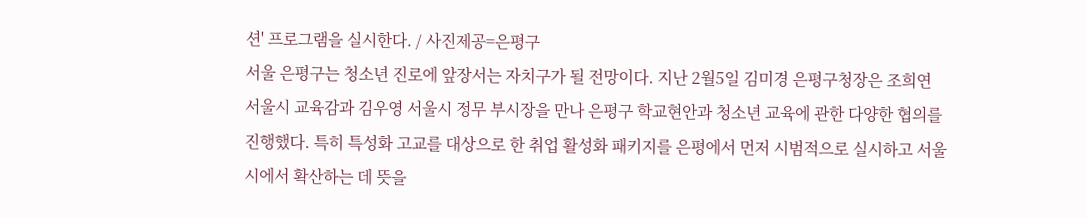션' 프로그램을 실시한다. / 사진제공=은평구
서울 은평구는 청소년 진로에 앞장서는 자치구가 될 전망이다. 지난 2월5일 김미경 은평구청장은 조희연 서울시 교육감과 김우영 서울시 정무 부시장을 만나 은평구 학교현안과 청소년 교육에 관한 다양한 협의를 진행했다. 특히 특성화 고교를 대상으로 한 취업 활성화 패키지를 은평에서 먼저 시범적으로 실시하고 서울시에서 확산하는 데 뜻을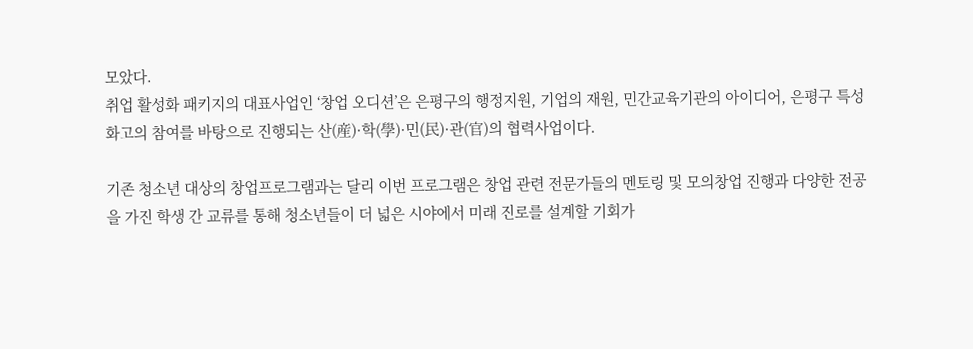모았다.
취업 활성화 패키지의 대표사업인 ‘창업 오디션’은 은평구의 행정지원, 기업의 재원, 민간교육기관의 아이디어, 은평구 특성화고의 참여를 바탕으로 진행되는 산(産)·학(學)·민(民)·관(官)의 협력사업이다.

기존 청소년 대상의 창업프로그램과는 달리 이번 프로그램은 창업 관련 전문가들의 멘토링 및 모의창업 진행과 다양한 전공을 가진 학생 간 교류를 통해 청소년들이 더 넓은 시야에서 미래 진로를 설계할 기회가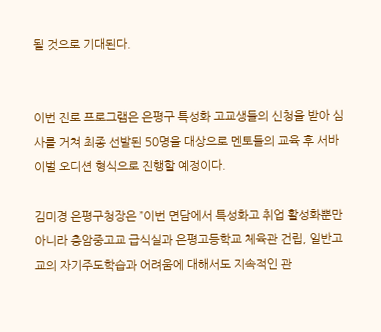될 것으로 기대된다.


이번 진로 프로그램은 은평구 특성화 고교생들의 신청을 받아 심사를 거쳐 최종 선발된 50명을 대상으로 멘토들의 교육 후 서바이벌 오디션 형식으로 진행할 예정이다.

김미경 은평구청장은 ”이번 면담에서 특성화고 취업 활성화뿐만 아니라 충암중고교 급식실과 은평고등학교 체육관 건립, 일반고교의 자기주도학습과 어려움에 대해서도 지속적인 관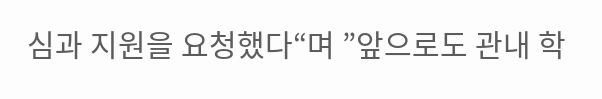심과 지원을 요청했다“며 ”앞으로도 관내 학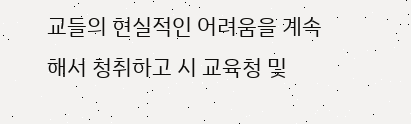교들의 현실적인 어려움을 계속해서 청취하고 시 교육청 및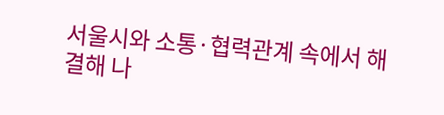서울시와 소통·협력관계 속에서 해결해 나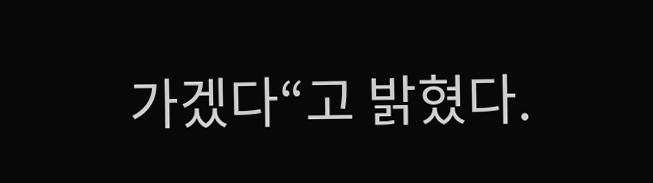가겠다“고 밝혔다.